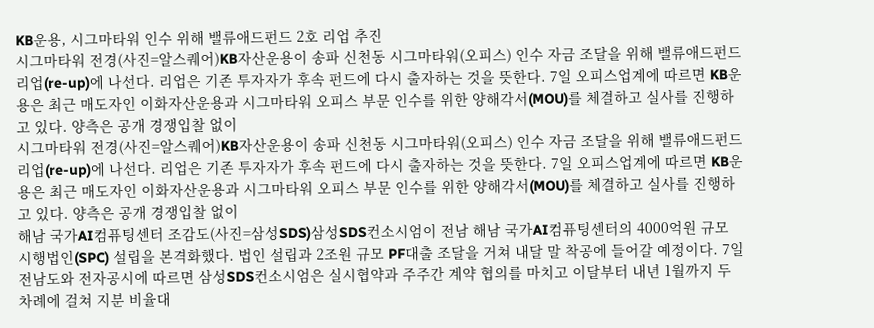KB운용, 시그마타워 인수 위해 밸류애드펀드 2호 리업 추진
시그마타워 전경(사진=알스퀘어)KB자산운용이 송파 신천동 시그마타워(오피스) 인수 자금 조달을 위해 밸류애드펀드 리업(re-up)에 나선다. 리업은 기존 투자자가 후속 펀드에 다시 출자하는 것을 뜻한다. 7일 오피스업계에 따르면 KB운용은 최근 매도자인 이화자산운용과 시그마타워 오피스 부문 인수를 위한 양해각서(MOU)를 체결하고 실사를 진행하고 있다. 양측은 공개 경쟁입찰 없이
시그마타워 전경(사진=알스퀘어)KB자산운용이 송파 신천동 시그마타워(오피스) 인수 자금 조달을 위해 밸류애드펀드 리업(re-up)에 나선다. 리업은 기존 투자자가 후속 펀드에 다시 출자하는 것을 뜻한다. 7일 오피스업계에 따르면 KB운용은 최근 매도자인 이화자산운용과 시그마타워 오피스 부문 인수를 위한 양해각서(MOU)를 체결하고 실사를 진행하고 있다. 양측은 공개 경쟁입찰 없이
해남 국가AI컴퓨팅센터 조감도(사진=삼성SDS)삼성SDS컨소시엄이 전남 해남 국가AI컴퓨팅센터의 4000억원 규모 시행법인(SPC) 설립을 본격화했다. 법인 설립과 2조원 규모 PF대출 조달을 거쳐 내달 말 착공에 들어갈 예정이다. 7일 전남도와 전자공시에 따르면 삼성SDS컨소시엄은 실시협약과 주주간 계약 협의를 마치고 이달부터 내년 1월까지 두 차례에 걸쳐 지분 비율대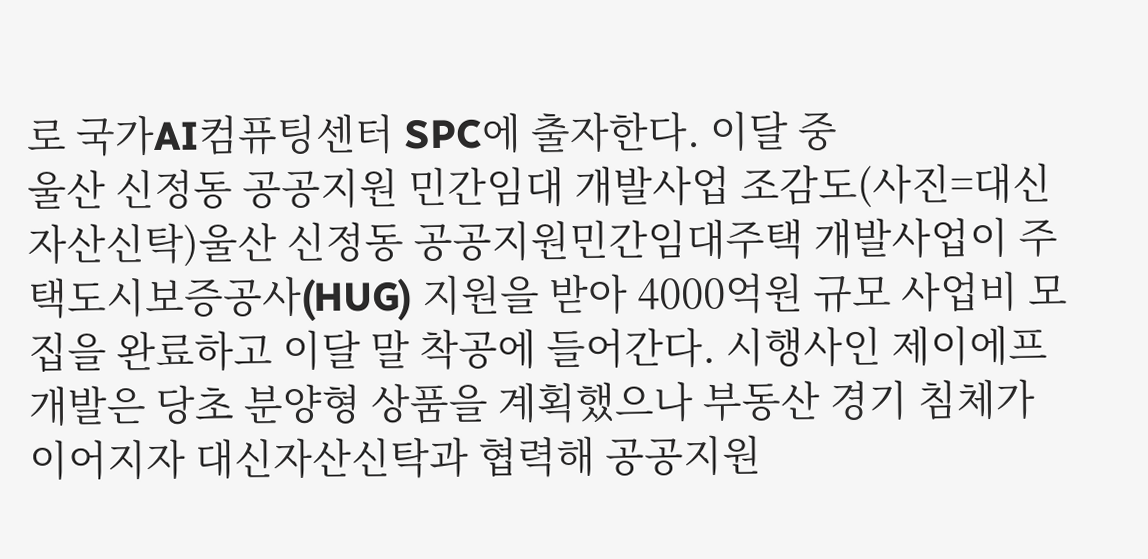로 국가AI컴퓨팅센터 SPC에 출자한다. 이달 중
울산 신정동 공공지원 민간임대 개발사업 조감도(사진=대신자산신탁)울산 신정동 공공지원민간임대주택 개발사업이 주택도시보증공사(HUG) 지원을 받아 4000억원 규모 사업비 모집을 완료하고 이달 말 착공에 들어간다. 시행사인 제이에프개발은 당초 분양형 상품을 계획했으나 부동산 경기 침체가 이어지자 대신자산신탁과 협력해 공공지원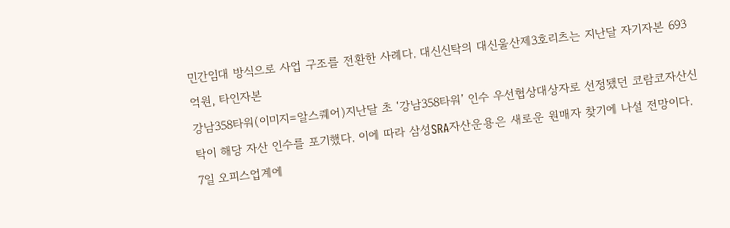민간임대 방식으로 사업 구조를 전환한 사례다. 대신신탁의 대신울산제3호리츠는 지난달 자기자본 693억원, 타인자본
강남358타워(이미지=알스퀘어)지난달 초 ‘강남358타워’ 인수 우선협상대상자로 선정됐던 코람코자산신탁이 해당 자산 인수를 포기했다. 이에 따라 삼성SRA자산운용은 새로운 원매자 찾기에 나설 전망이다. 7일 오피스업계에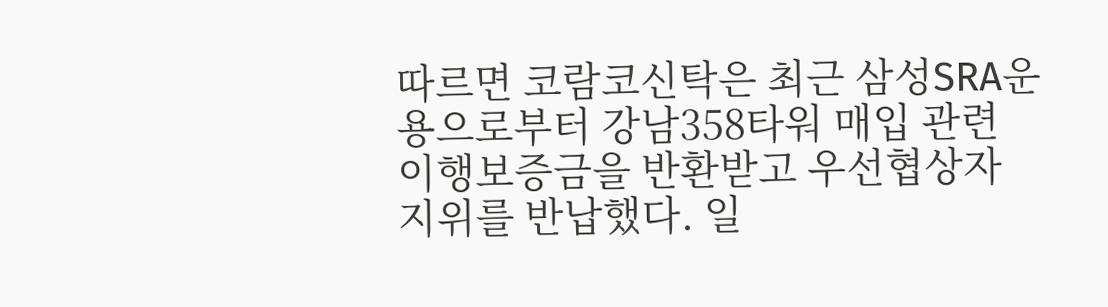따르면 코람코신탁은 최근 삼성SRA운용으로부터 강남358타워 매입 관련 이행보증금을 반환받고 우선협상자 지위를 반납했다. 일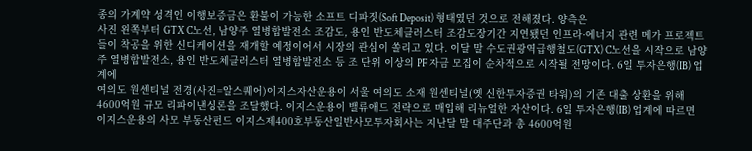종의 가계약 성격인 이행보증금은 환불이 가능한 소프트 디파짓(Soft Deposit) 형태였던 것으로 전해졌다. 양측은
사진 왼쪽부터 GTX C노선, 남양주 열병합발전소 조감도, 용인 반도체클러스터 조감도장기간 지연됐던 인프라·에너지 관련 메가 프로젝트들이 착공을 위한 신디케이션을 재개할 예정이어서 시장의 관심이 쏠리고 있다. 이달 말 수도권광역급행철도(GTX) C노선을 시작으로 남양주 열병합발전소, 용인 반도체클러스터 열병합발전소 등 조 단위 이상의 PF 자금 모집이 순차적으로 시작될 전망이다. 6일 투자은행(IB) 업계에
여의도 원센티널 전경(사진=알스퀘어)이지스자산운용이 서울 여의도 소재 원센티널(옛 신한투자증권 타워)의 기존 대출 상환을 위해 4600억원 규모 리파이낸싱론을 조달했다. 이지스운용이 밸류애드 전략으로 매입해 리뉴얼한 자산이다. 6일 투자은행(IB) 업계에 따르면 이지스운용의 사모 부동산펀드 이지스제400호부동산일반사모투자회사는 지난달 말 대주단과 총 4600억원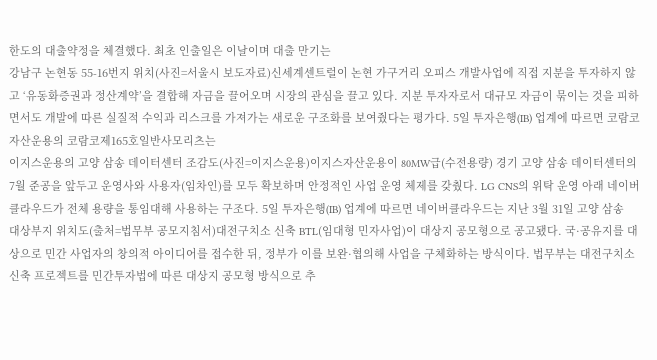한도의 대출약정을 체결했다. 최초 인출일은 이날이며 대출 만기는
강남구 논현동 55-16번지 위치(사진=서울시 보도자료)신세계센트럴이 논현 가구거리 오피스 개발사업에 직접 지분을 투자하지 않고 ‘유동화증권과 정산계약’을 결합해 자금을 끌어오며 시장의 관심을 끌고 있다. 지분 투자자로서 대규모 자금이 묶이는 것을 피하면서도 개발에 따른 실질적 수익과 리스크를 가져가는 새로운 구조화를 보여줬다는 평가다. 5일 투자은행(IB) 업계에 따르면 코람코자산운용의 코람코제165호일반사모리츠는
이지스운용의 고양 삼송 데이터센터 조감도(사진=이지스운용)이지스자산운용이 80MW급(수전용량) 경기 고양 삼송 데이터센터의 7월 준공을 앞두고 운영사와 사용자(임차인)를 모두 확보하며 안정적인 사업 운영 체제를 갖췄다. LG CNS의 위탁 운영 아래 네이버클라우드가 전체 용량을 통임대해 사용하는 구조다. 5일 투자은행(IB) 업계에 따르면 네이버클라우드는 지난 3월 31일 고양 삼송
대상부지 위치도(출처=법무부 공모지침서)대전구치소 신축 BTL(임대형 민자사업)이 대상지 공모형으로 공고됐다. 국·공유지를 대상으로 민간 사업자의 창의적 아이디어를 접수한 뒤, 정부가 이를 보완·협의해 사업을 구체화하는 방식이다. 법무부는 대전구치소 신축 프로젝트를 민간투자법에 따른 대상지 공모형 방식으로 추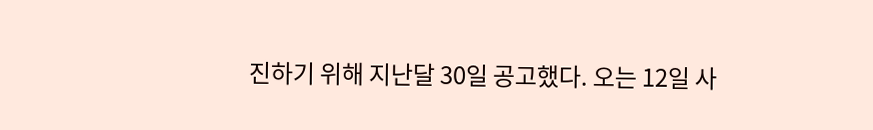진하기 위해 지난달 30일 공고했다. 오는 12일 사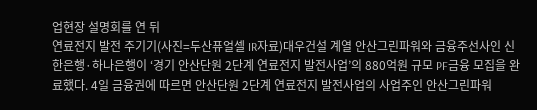업현장 설명회를 연 뒤
연료전지 발전 주기기(사진=두산퓨얼셀 IR자료)대우건설 계열 안산그린파워와 금융주선사인 신한은행·하나은행이 ‘경기 안산단원 2단계 연료전지 발전사업’의 880억원 규모 PF금융 모집을 완료했다. 4일 금융권에 따르면 안산단원 2단계 연료전지 발전사업의 사업주인 안산그린파워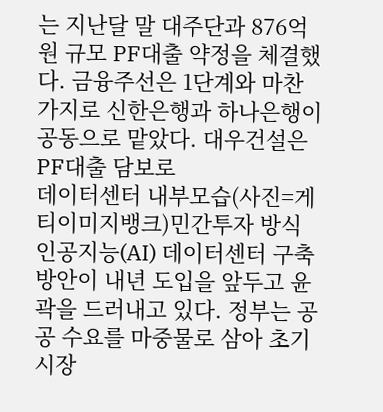는 지난달 말 대주단과 876억원 규모 PF대출 약정을 체결했다. 금융주선은 1단계와 마찬가지로 신한은행과 하나은행이 공동으로 맡았다. 대우건설은 PF대출 담보로
데이터센터 내부모습(사진=게티이미지뱅크)민간투자 방식 인공지능(AI) 데이터센터 구축 방안이 내년 도입을 앞두고 윤곽을 드러내고 있다. 정부는 공공 수요를 마중물로 삼아 초기 시장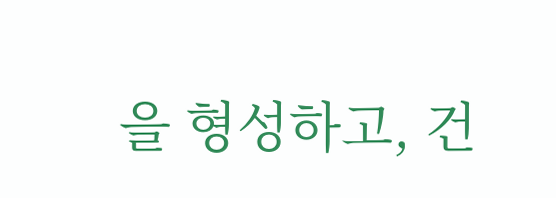을 형성하고, 건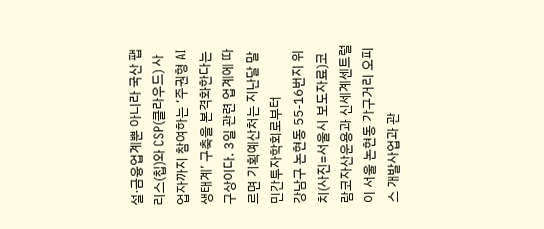설·금융업계뿐 아니라 국산 팹리스(칩)와 CSP(클라우드) 사업자까지 참여하는 ‘주권형 AI 생태계’ 구축을 본격화한다는 구상이다. 3일 관련 업계에 따르면 기획예산처는 지난달 말 민간투자학회로부터
강남구 논현동 55-16번지 위치(사진=서울시 보도자료)코람코자산운용과 신세계센트럴이 서울 논현동 가구거리 오피스 개발사업과 관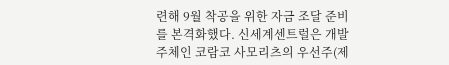련해 9월 착공을 위한 자금 조달 준비를 본격화했다. 신세계센트럴은 개발 주체인 코람코 사모리츠의 우선주(제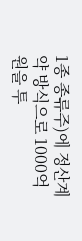1종 종류주)에 정산계약 방식으로 1000억원을 투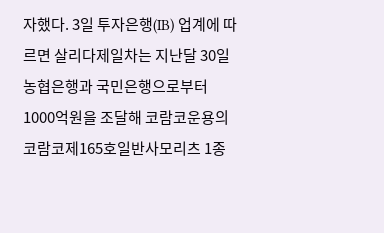자했다. 3일 투자은행(IB) 업계에 따르면 살리다제일차는 지난달 30일 농협은행과 국민은행으로부터 1000억원을 조달해 코람코운용의 코람코제165호일반사모리츠 1종